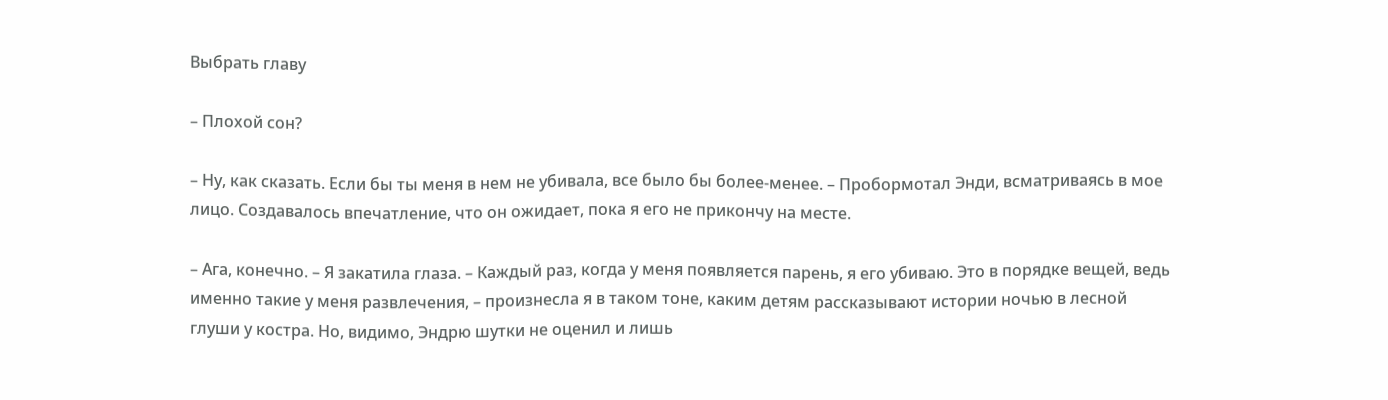Выбрать главу

– Плохой сон?

– Ну, как сказать. Если бы ты меня в нем не убивала, все было бы более-менее. – Пробормотал Энди, всматриваясь в мое лицо. Создавалось впечатление, что он ожидает, пока я его не прикончу на месте.

– Ага, конечно. – Я закатила глаза. – Каждый раз, когда у меня появляется парень, я его убиваю. Это в порядке вещей, ведь именно такие у меня развлечения, – произнесла я в таком тоне, каким детям рассказывают истории ночью в лесной глуши у костра. Но, видимо, Эндрю шутки не оценил и лишь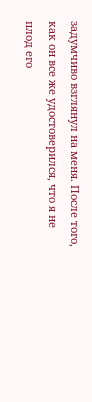задумчиво взглянул на меня. После того, как он все же удостоверился, что я не плод его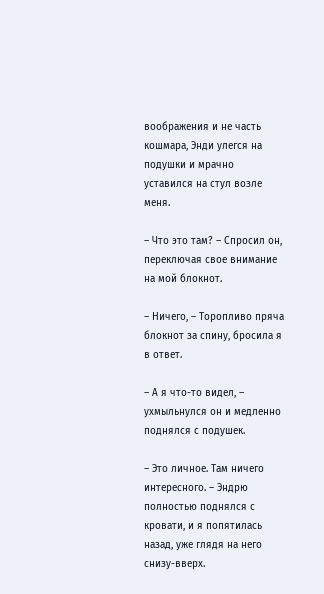воображения и не часть кошмара, Энди улегся на подушки и мрачно уставился на стул возле меня.

– Что это там? – Спросил он, переключая свое внимание на мой блокнот.

– Ничего, – Торопливо пряча блокнот за спину, бросила я в ответ.

– А я что-то видел, – ухмыльнулся он и медленно поднялся с подушек.

– Это личное. Там ничего интересного. – Эндрю полностью поднялся с кровати, и я попятилась назад, уже глядя на него снизу-вверх.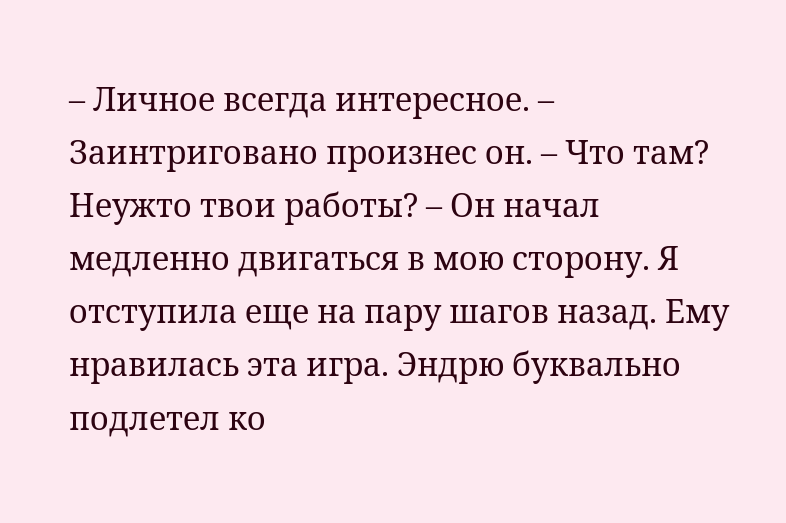– Личное всегда интересное. – Заинтриговано произнес он. – Что там? Неужто твои работы? – Он начал медленно двигаться в мою сторону. Я отступила еще на пару шагов назад. Ему нравилась эта игра. Эндрю буквально подлетел ко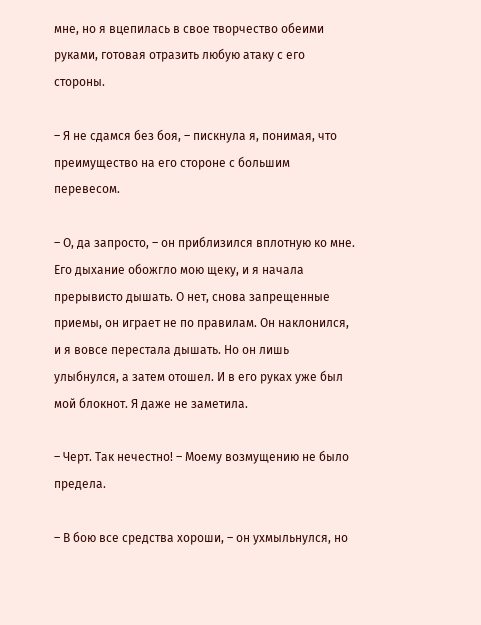мне, но я вцепилась в свое творчество обеими руками, готовая отразить любую атаку с его стороны.

– Я не сдамся без боя, – пискнула я, понимая, что преимущество на его стороне с большим перевесом.

– О, да запросто, – он приблизился вплотную ко мне. Его дыхание обожгло мою щеку, и я начала прерывисто дышать. О нет, снова запрещенные приемы, он играет не по правилам. Он наклонился, и я вовсе перестала дышать. Но он лишь улыбнулся, а затем отошел. И в его руках уже был мой блокнот. Я даже не заметила.

– Черт. Так нечестно! – Моему возмущению не было предела.

– В бою все средства хороши, – он ухмыльнулся, но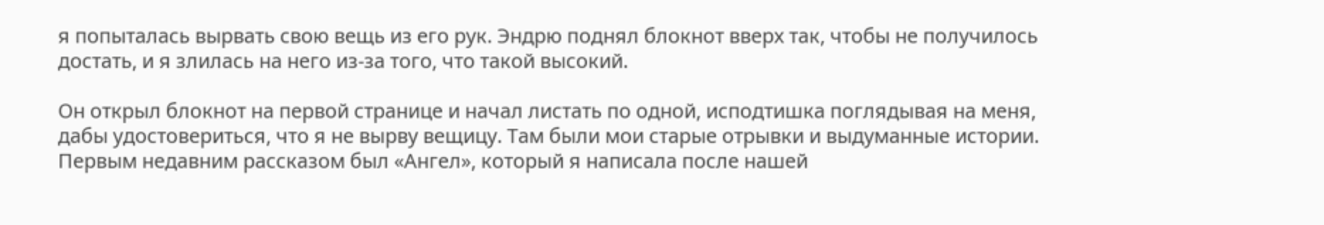я попыталась вырвать свою вещь из его рук. Эндрю поднял блокнот вверх так, чтобы не получилось достать, и я злилась на него из-за того, что такой высокий.

Он открыл блокнот на первой странице и начал листать по одной, исподтишка поглядывая на меня, дабы удостовериться, что я не вырву вещицу. Там были мои старые отрывки и выдуманные истории. Первым недавним рассказом был «Ангел», который я написала после нашей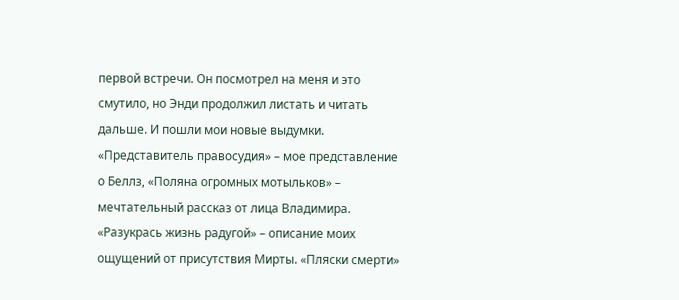первой встречи. Он посмотрел на меня и это смутило, но Энди продолжил листать и читать дальше. И пошли мои новые выдумки. «Представитель правосудия» – мое представление о Беллз, «Поляна огромных мотыльков» – мечтательный рассказ от лица Владимира. «Разукрась жизнь радугой» – описание моих ощущений от присутствия Мирты. «Пляски смерти»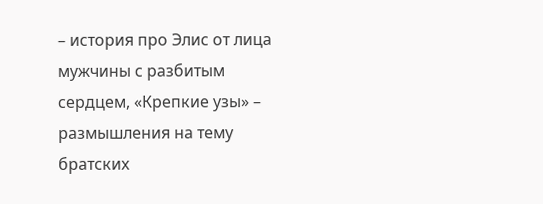– история про Элис от лица мужчины с разбитым сердцем, «Крепкие узы» – размышления на тему братских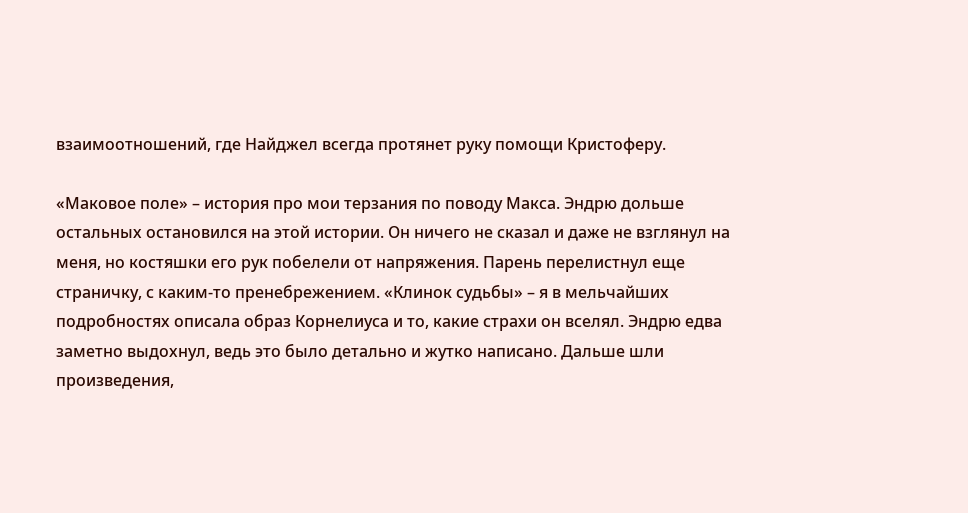взаимоотношений, где Найджел всегда протянет руку помощи Кристоферу.

«Маковое поле» – история про мои терзания по поводу Макса. Эндрю дольше остальных остановился на этой истории. Он ничего не сказал и даже не взглянул на меня, но костяшки его рук побелели от напряжения. Парень перелистнул еще страничку, с каким-то пренебрежением. «Клинок судьбы» – я в мельчайших подробностях описала образ Корнелиуса и то, какие страхи он вселял. Эндрю едва заметно выдохнул, ведь это было детально и жутко написано. Дальше шли произведения,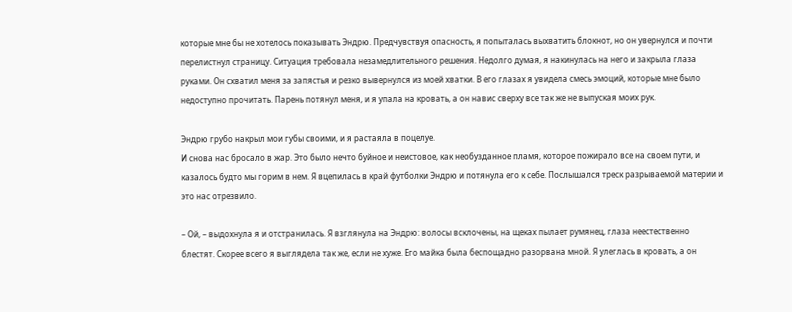которые мне бы не хотелось показывать Эндрю. Предчувствуя опасность, я попыталась выхватить блокнот, но он увернулся и почти перелистнул страницу. Ситуация требовала незамедлительного решения. Недолго думая, я накинулась на него и закрыла глаза руками. Он схватил меня за запястья и резко вывернулся из моей хватки. В его глазах я увидела смесь эмоций, которые мне было недоступно прочитать. Парень потянул меня, и я упала на кровать, а он навис сверху все так же не выпуская моих рук.

Эндрю грубо накрыл мои губы своими, и я растаяла в поцелуе.
И снова нас бросало в жар. Это было нечто буйное и неистовое, как необузданное пламя, которое пожирало все на своем пути, и казалось будто мы горим в нем. Я вцепилась в край футболки Эндрю и потянула его к себе. Послышался треск разрываемой материи и это нас отрезвило.

– Ой, – выдохнула я и отстранилась. Я взглянула на Эндрю: волосы всклочены, на щеках пылает румянец, глаза неестественно блестят. Скорее всего я выглядела так же, если не хуже. Его майка была беспощадно разорвана мной. Я улеглась в кровать, а он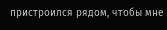пристроился рядом, чтобы мне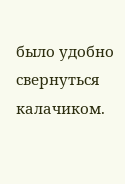было удобно свернуться калачиком.